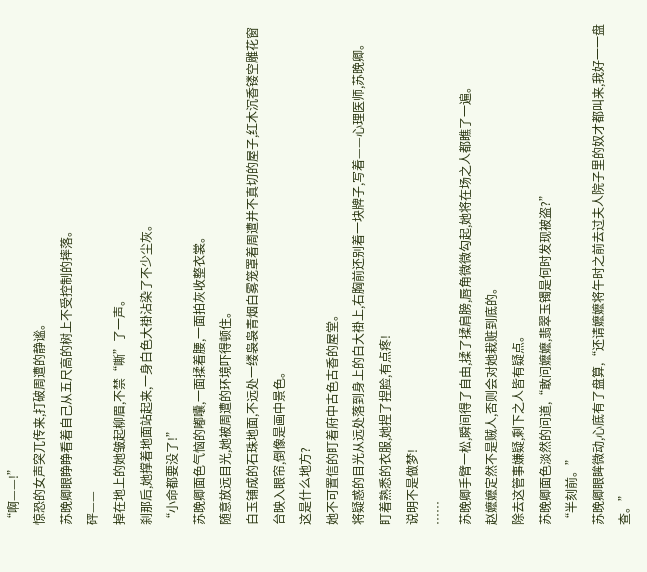“啊——!”
惊恐的女声突兀传来,打破周遭的静谧。
苏晚卿眼睁睁看着自己从五尺高的树上不受控制的摔落。
砰——
掉在地上的她皱起柳眉,不禁“嘶”了一声。
刹那后,她撑着地面站起来,一身白色大褂沾染了不少尘灰。
“小命都要没了!”
苏晚卿面色气恼的嘟囔,一面揉着腰,一面拍灰收整衣裳。
随意放远目光,她被周遭的环境吓得顿住。
白玉铺成的石珠地面,不远处一缕袅袅青烟白雾笼罩着周遭并不真切的屋子,红木沉香镂空雕花窗台映入眼帘,倒像是画中景色。
这是什么地方?
她不可置信的盯着府中古色古香的屋堂。
将疑惑的目光从远处落到身上的白大褂上,右胸前还别着一块牌子,写着——心理医师,苏晚卿。
盯着熟悉的衣服,她捏了捏脸,有点疼!
说明不是做梦!
……
苏晚卿手臂一松,瞬间得了自由,揉了揉肩膀,唇角微微勾起,她将在场之人都瞧了一遍。
赵嬷嬷定然不是贼人,否则会对她栽赃到底的。
除去这管事嫌疑,剩下之人皆有疑点。
苏晚卿面色淡然的问道,“敢问嬷嬷,翡翠玉镯是何时发现被盗?”
“半刻前。”
苏晚卿眼眸微动,心底有了盘算,“还请嬷嬷将午时之前去过夫人院子里的奴才都叫来,我好一一盘查。”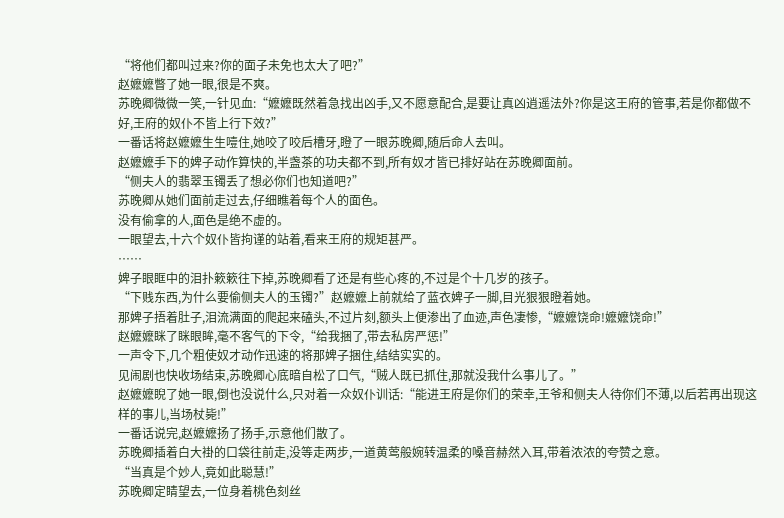“将他们都叫过来?你的面子未免也太大了吧?”
赵嬷嬷瞥了她一眼,很是不爽。
苏晚卿微微一笑,一针见血:“嬷嬷既然着急找出凶手,又不愿意配合,是要让真凶逍遥法外?你是这王府的管事,若是你都做不好,王府的奴仆不皆上行下效?”
一番话将赵嬷嬷生生噎住,她咬了咬后槽牙,瞪了一眼苏晚卿,随后命人去叫。
赵嬷嬷手下的婢子动作算快的,半盏茶的功夫都不到,所有奴才皆已排好站在苏晚卿面前。
“侧夫人的翡翠玉镯丢了想必你们也知道吧?”
苏晚卿从她们面前走过去,仔细瞧着每个人的面色。
没有偷拿的人,面色是绝不虚的。
一眼望去,十六个奴仆皆拘谨的站着,看来王府的规矩甚严。
……
婢子眼眶中的泪扑簌簌往下掉,苏晚卿看了还是有些心疼的,不过是个十几岁的孩子。
“下贱东西,为什么要偷侧夫人的玉镯?”赵嬷嬷上前就给了蓝衣婢子一脚,目光狠狠瞪着她。
那婢子捂着肚子,泪流满面的爬起来磕头,不过片刻,额头上便渗出了血迹,声色凄惨,“嬷嬷饶命!嬷嬷饶命!”
赵嬷嬷眯了眯眼眸,毫不客气的下令,“给我捆了,带去私房严惩!”
一声令下,几个粗使奴才动作迅速的将那婢子捆住,结结实实的。
见闹剧也快收场结束,苏晚卿心底暗自松了口气,“贼人既已抓住,那就没我什么事儿了。”
赵嬷嬷睨了她一眼,倒也没说什么,只对着一众奴仆训话:“能进王府是你们的荣幸,王爷和侧夫人待你们不薄,以后若再出现这样的事儿,当场杖毙!”
一番话说完,赵嬷嬷扬了扬手,示意他们散了。
苏晚卿插着白大褂的口袋往前走,没等走两步,一道黄莺般婉转温柔的嗓音赫然入耳,带着浓浓的夸赞之意。
“当真是个妙人,竟如此聪慧!”
苏晚卿定睛望去,一位身着桃色刻丝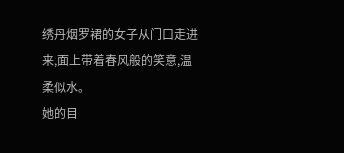绣丹烟罗裙的女子从门口走进来,面上带着春风般的笑意,温柔似水。
她的目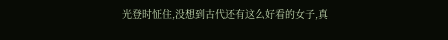光登时怔住,没想到古代还有这么好看的女子,真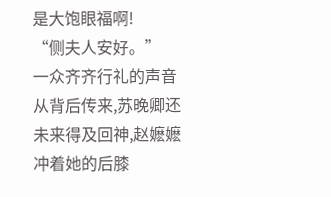是大饱眼福啊!
“侧夫人安好。”
一众齐齐行礼的声音从背后传来,苏晚卿还未来得及回神,赵嬷嬷冲着她的后膝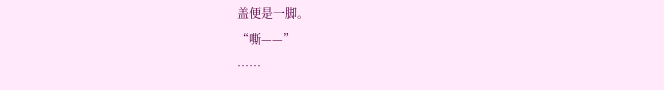盖便是一脚。
“嘶——”
……